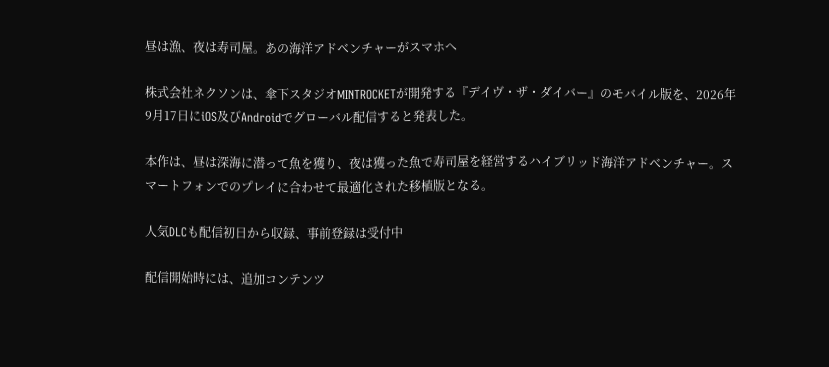昼は漁、夜は寿司屋。あの海洋アドベンチャーがスマホへ

株式会社ネクソンは、傘下スタジオMINTROCKETが開発する『デイヴ・ザ・ダイバー』のモバイル版を、2026年9月17日にiOS及びAndroidでグローバル配信すると発表した。

本作は、昼は深海に潜って魚を獲り、夜は獲った魚で寿司屋を経営するハイブリッド海洋アドベンチャー。スマートフォンでのプレイに合わせて最適化された移植版となる。

人気DLCも配信初日から収録、事前登録は受付中

配信開始時には、追加コンテンツ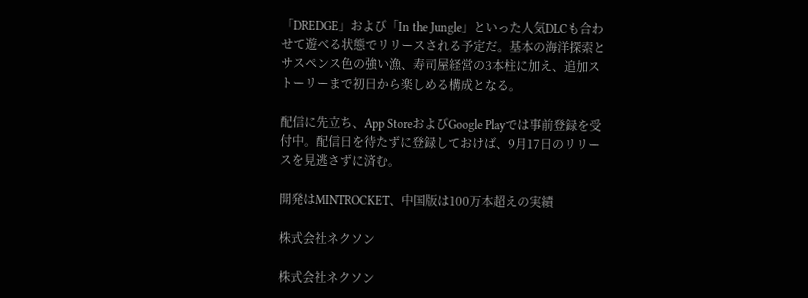「DREDGE」および「In the Jungle」といった人気DLCも合わせて遊べる状態でリリースされる予定だ。基本の海洋探索とサスペンス色の強い漁、寿司屋経営の3本柱に加え、追加ストーリーまで初日から楽しめる構成となる。

配信に先立ち、App StoreおよびGoogle Playでは事前登録を受付中。配信日を待たずに登録しておけば、9月17日のリリースを見逃さずに済む。

開発はMINTROCKET、中国版は100万本超えの実績

株式会社ネクソン

株式会社ネクソン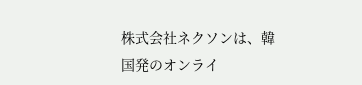株式会社ネクソンは、韓国発のオンライ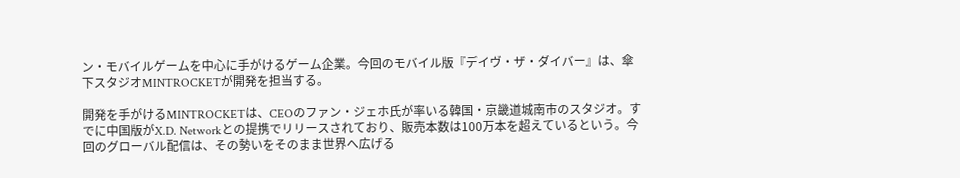ン・モバイルゲームを中心に手がけるゲーム企業。今回のモバイル版『デイヴ・ザ・ダイバー』は、傘下スタジオMINTROCKETが開発を担当する。

開発を手がけるMINTROCKETは、CEOのファン・ジェホ氏が率いる韓国・京畿道城南市のスタジオ。すでに中国版がX.D. Networkとの提携でリリースされており、販売本数は100万本を超えているという。今回のグローバル配信は、その勢いをそのまま世界へ広げる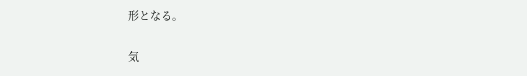形となる。

気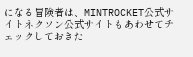になる冒険者は、MINTROCKET公式サイトネクソン公式サイトもあわせてチェックしておきた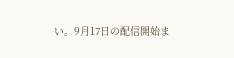い。9月17日の配信開始ま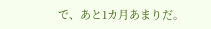で、あと1カ月あまりだ。